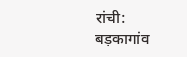रांची:
बड़कागांव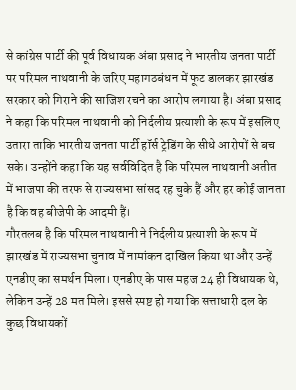से कांग्रेस पार्टी की पूर्व विधायक अंबा प्रसाद ने भारतीय जनता पार्टी पर परिमल नाथवानी के जरिए महागठबंधन में फूट डालकर झारखंड सरकार को गिराने की साजिश रचने का आरोप लगाया है। अंबा प्रसाद ने कहा कि परिमल नाथवानी को निर्दलीय प्रत्याशी के रूप में इसलिए उतारा ताकि भारतीय जनता पार्टी हॉर्स ट्रेडिंग के सीधे आरोपों से बच सके। उन्होंने कहा कि यह सर्वविदित है कि परिमल नाथवानी अतीत में भाजपा की तरफ से राज्यसभा सांसद रह चुके हैं और हर कोई जानता है कि वह बीजेपी के आदमी हैं।
गौरतलब है कि परिमल नाथवानी ने निर्दलीय प्रत्याशी के रूप में झारखंड में राज्यसभा चुनाव में नामांकन दाखिल किया था और उन्हें एनडीए का समर्थन मिला। एनडीए के पास महज 24 ही विधायक थे, लेकिन उन्हें 28 मत मिले। इससे स्पष्ट हो गया कि सत्ताधारी दल के कुछ विधायकों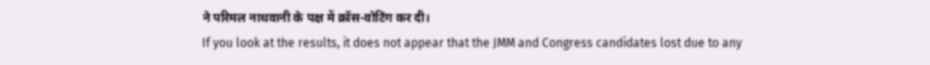ने परिमल नाथवानी के पक्ष में क्रॉस-वोटिंग कर दी।
If you look at the results, it does not appear that the JMM and Congress candidates lost due to any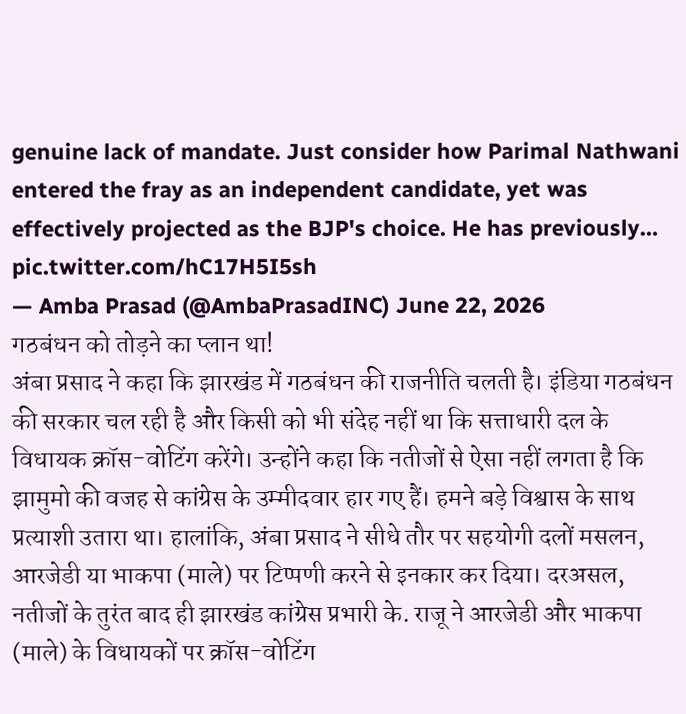genuine lack of mandate. Just consider how Parimal Nathwani entered the fray as an independent candidate, yet was effectively projected as the BJP's choice. He has previously… pic.twitter.com/hC17H5I5sh
— Amba Prasad (@AmbaPrasadINC) June 22, 2026
गठबंधन को तोड़ने का प्लान था!
अंबा प्रसाद ने कहा कि झारखंड में गठबंधन की राजनीति चलती है। इंडिया गठबंधन की सरकार चल रही है और किसी को भी संदेह नहीं था कि सत्ताधारी दल के विधायक क्रॉस-वोटिंग करेंगे। उन्होंने कहा कि नतीजों से ऐसा नहीं लगता है कि झामुमो की वजह से कांग्रेस के उम्मीदवार हार गए हैं। हमने बड़े विश्वास के साथ प्रत्याशी उतारा था। हालांकि, अंबा प्रसाद ने सीधे तौर पर सहयोगी दलों मसलन, आरजेडी या भाकपा (माले) पर टिप्पणी करने से इनकार कर दिया। दरअसल, नतीजों के तुरंत बाद ही झारखंड कांग्रेस प्रभारी के. राजू ने आरजेडी और भाकपा (माले) के विधायकों पर क्रॉस-वोटिंग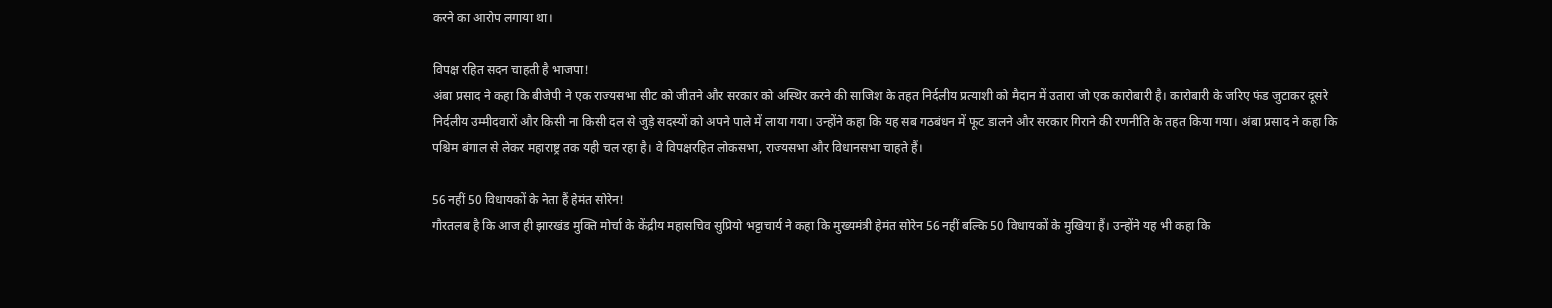करने का आरोप लगाया था।

विपक्ष रहित सदन चाहती है भाजपा!
अंबा प्रसाद ने कहा कि बीजेपी ने एक राज्यसभा सीट को जीतने और सरकार को अस्थिर करने की साजिश के तहत निर्दलीय प्रत्याशी को मैदान में उतारा जो एक कारोबारी है। कारोबारी के जरिए फंड जुटाकर दूसरे निर्दलीय उम्मीदवारों और किसी ना किसी दल से जुड़े सदस्यों को अपने पाले में लाया गया। उन्होंने कहा कि यह सब गठबंधन में फूट डालने और सरकार गिराने की रणनीति के तहत किया गया। अंबा प्रसाद ने कहा कि पश्चिम बंगाल से लेकर महाराष्ट्र तक यही चल रहा है। वे विपक्षरहित लोकसभा, राज्यसभा और विधानसभा चाहते हैं।

56 नहीं 50 विधायकों के नेता हैं हेमंत सोरेन!
गौरतलब है कि आज ही झारखंड मुक्ति मोर्चा के केंद्रीय महासचिव सुप्रियो भट्टाचार्य ने कहा कि मुख्यमंत्री हेमंत सोरेन 56 नहीं बल्कि 50 विधायकों के मुखिया हैं। उन्होंने यह भी कहा कि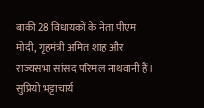बाकी 28 विधायकों के नेता पीएम मोदी, गृहमंत्री अमित शाह और राज्यसभा सांसद परिमल नाथवानी हैं। सुप्रियो भट्टाचार्य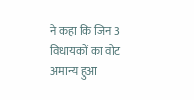ने कहा कि जिन 3 विधायकों का वोट अमान्य हुआ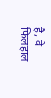है, वे फिलहाल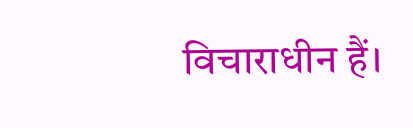विचाराधीन हैं।